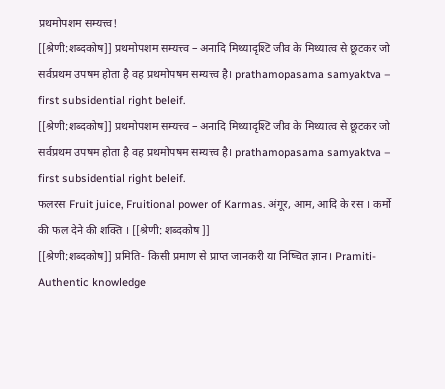प्रथमोपशम सम्यत्त्व!
[[श्रेणी:शब्दकोष]] प्रथमोपशम सम्यत्त्व – अनादि मिथ्यादृश्टि जीव के मिथ्यात्व से छूटकर जो सर्वप्रथम उपषम होता है वह प्रथमोपषम सम्यत्त्व है। prathamopasama samyaktva – first subsidential right beleif.
[[श्रेणी:शब्दकोष]] प्रथमोपशम सम्यत्त्व – अनादि मिथ्यादृश्टि जीव के मिथ्यात्व से छूटकर जो सर्वप्रथम उपषम होता है वह प्रथमोपषम सम्यत्त्व है। prathamopasama samyaktva – first subsidential right beleif.
फलरस Fruit juice, Fruitional power of Karmas. अंगूर, आम, आदि के रस । कर्मो की फल देने की शक्ति । [[श्रेणी: शब्दकोष ]]
[[श्रेणी:शब्दकोष]] प्रमिति- किसी प्रमाण से प्राप्त जानकरी या निष्चित ज्ञान। Pramiti- Authentic knowledge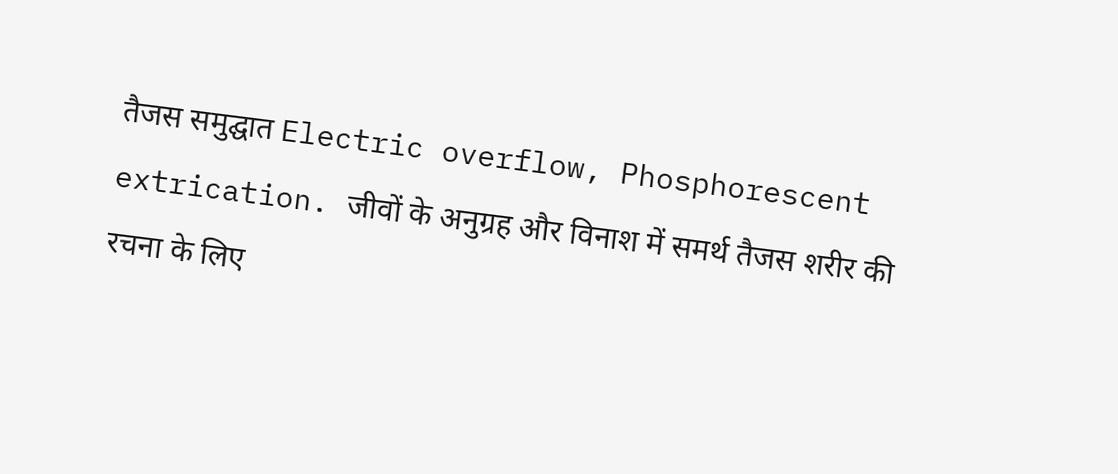तैजस समुद्घात Electric overflow, Phosphorescent extrication. जीवों के अनुग्रह और विनाश में समर्थ तैजस शरीर की रचना के लिए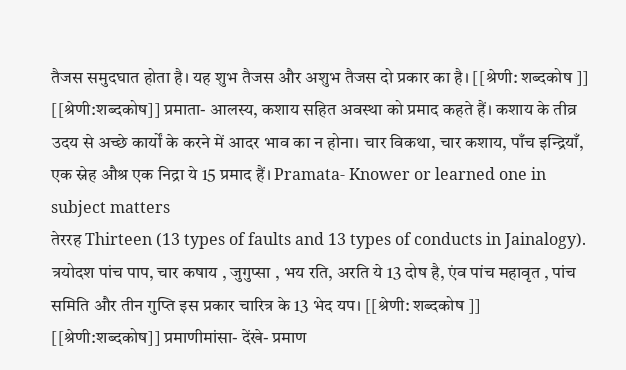तैजस समुदघात होता है। यह शुभ तैजस और अशुभ तैजस दो प्रकार का है। [[श्रेणी: शब्दकोष ]]
[[श्रेणी:शब्दकोष]] प्रमाता- आलस्य, कशाय सहित अवस्था को प्रमाद कहते हैं। कशाय के तीव्र उदय से अच्छे कार्यों के करने में आदर भाव का न होना। चार विकथा, चार कशाय, पाँच इन्द्रियाँ, एक स्नेह औश्र एक निद्रा ये 15 प्रमाद हैं। Pramata- Knower or learned one in subject matters
तेररह Thirteen (13 types of faults and 13 types of conducts in Jainalogy). त्रयोदश पांच पाप, चार कषाय , जुगुप्सा , भय रति, अरति ये 13 दोष है, एंव पांच महावृत , पांच समिति और तीन गुप्ति इस प्रकार चारित्र के 13 भेद यप। [[श्रेणी: शब्दकोष ]]
[[श्रेणी:शब्दकोष]] प्रमाणीमांसा- देंखे- प्रमाण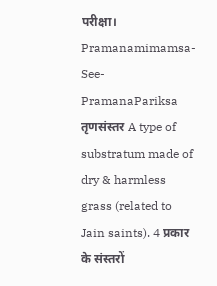परीक्षा। Pramanamimamsa- See- PramanaPariksa
तृणसंस्तर A type of substratum made of dry & harmless grass (related to Jain saints). 4 प्रकार के संस्तरों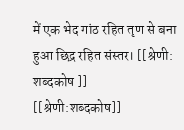में एक भेद गांठ रहित तृण से बना हुआ छिद्र रहित संस्तर। [[श्रेणी: शब्दकोष ]]
[[श्रेणी:शब्दकोष]]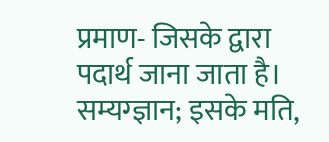प्रमाण- जिसके द्वारा पदार्थ जाना जाता है। सम्यग्ज्ञान; इसके मति,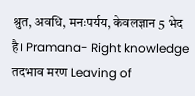श्रुत, अवधि, मनःपर्यय, केवलज्ञान 5 भेद है। Pramana- Right knowledge
तदभाव मरण Leaving of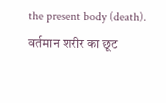the present body (death). वर्तमान शरीर का छूट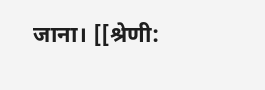जाना। [[श्रेणी: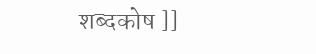शब्दकोष ]]